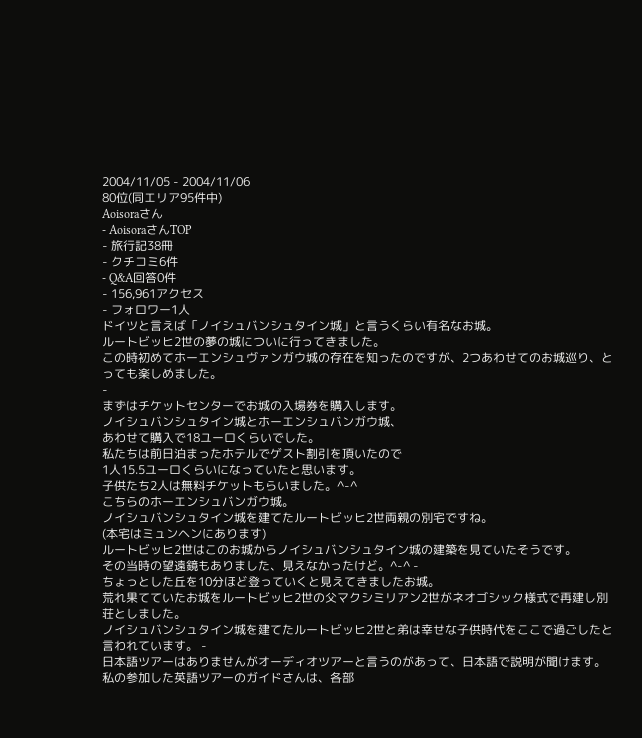2004/11/05 - 2004/11/06
80位(同エリア95件中)
Aoisoraさん
- AoisoraさんTOP
- 旅行記38冊
- クチコミ6件
- Q&A回答0件
- 156,961アクセス
- フォロワー1人
ドイツと言えば「ノイシュバンシュタイン城」と言うくらい有名なお城。
ルートビッヒ2世の夢の城についに行ってきました。
この時初めてホーエンシュヴァンガウ城の存在を知ったのですが、2つあわせてのお城巡り、とっても楽しめました。
-
まずはチケットセンターでお城の入場券を購入します。
ノイシュバンシュタイン城とホーエンシュバンガウ城、
あわせて購入で18ユーロくらいでした。
私たちは前日泊まったホテルでゲスト割引を頂いたので
1人15.5ユーロくらいになっていたと思います。
子供たち2人は無料チケットもらいました。^-^
こちらのホーエンシュバンガウ城。
ノイシュバンシュタイン城を建てたルートビッヒ2世両親の別宅ですね。
(本宅はミュンヘンにあります)
ルートビッヒ2世はこのお城からノイシュバンシュタイン城の建築を見ていたそうです。
その当時の望遠鏡もありました、見えなかったけど。^-^ -
ちょっとした丘を10分ほど登っていくと見えてきましたお城。
荒れ果てていたお城をルートビッヒ2世の父マクシミリアン2世がネオゴシック様式で再建し別荘としました。
ノイシュバンシュタイン城を建てたルートビッヒ2世と弟は幸せな子供時代をここで過ごしたと言われています。 -
日本語ツアーはありませんがオーディオツアーと言うのがあって、日本語で説明が聞けます。
私の参加した英語ツアーのガイドさんは、各部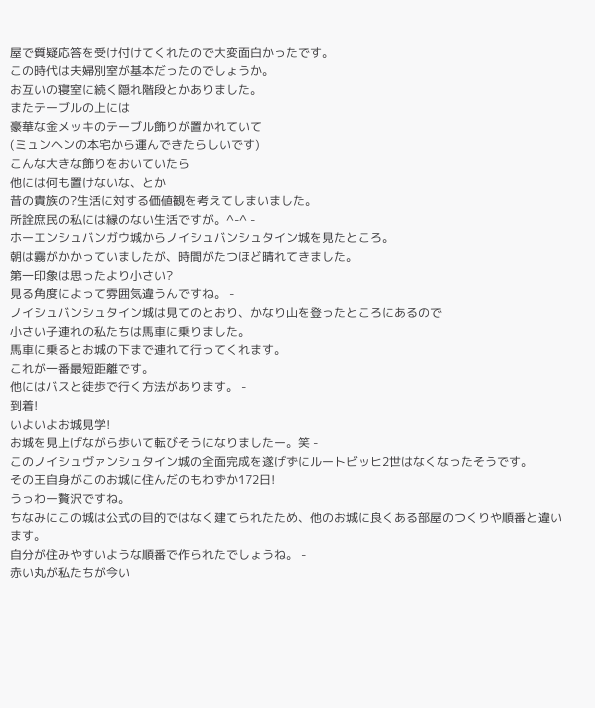屋で質疑応答を受け付けてくれたので大変面白かったです。
この時代は夫婦別室が基本だったのでしょうか。
お互いの寝室に続く隠れ階段とかありました。
またテーブルの上には
豪華な金メッキのテーブル飾りが置かれていて
(ミュンヘンの本宅から運んできたらしいです)
こんな大きな飾りをおいていたら
他には何も置けないな、とか
昔の貴族の?生活に対する価値観を考えてしまいました。
所詮庶民の私には縁のない生活ですが。^-^ -
ホーエンシュバンガウ城からノイシュバンシュタイン城を見たところ。
朝は霧がかかっていましたが、時間がたつほど晴れてきました。
第一印象は思ったより小さい?
見る角度によって雰囲気違うんですね。 -
ノイシュバンシュタイン城は見てのとおり、かなり山を登ったところにあるので
小さい子連れの私たちは馬車に乗りました。
馬車に乗るとお城の下まで連れて行ってくれます。
これが一番最短距離です。
他にはバスと徒歩で行く方法があります。 -
到着!
いよいよお城見学!
お城を見上げながら歩いて転びそうになりましたー。笑 -
このノイシュヴァンシュタイン城の全面完成を遂げずにルートビッヒ2世はなくなったそうです。
その王自身がこのお城に住んだのもわずか172日!
うっわー贅沢ですね。
ちなみにこの城は公式の目的ではなく建てられたため、他のお城に良くある部屋のつくりや順番と違います。
自分が住みやすいような順番で作られたでしょうね。 -
赤い丸が私たちが今い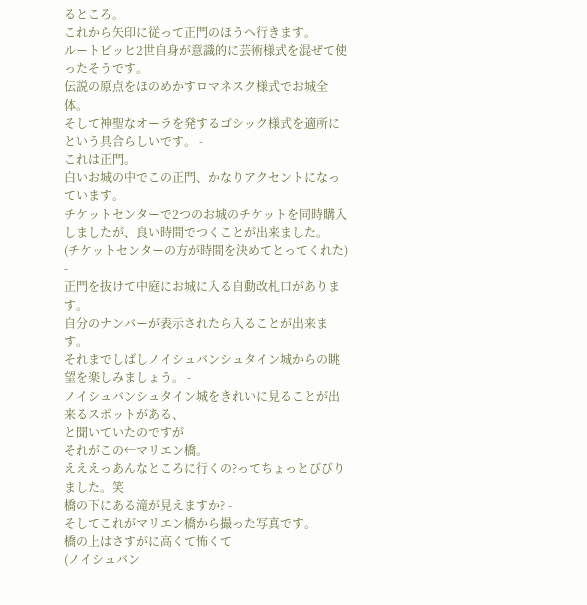るところ。
これから矢印に従って正門のほうへ行きます。
ルートビッヒ2世自身が意識的に芸術様式を混ぜて使ったそうです。
伝説の原点をほのめかすロマネスク様式でお城全体。
そして神聖なオーラを発するゴシック様式を適所にという具合らしいです。 -
これは正門。
白いお城の中でこの正門、かなりアクセントになっています。
チケットセンターで2つのお城のチケットを同時購入しましたが、良い時間でつくことが出来ました。
(チケットセンターの方が時間を決めてとってくれた) -
正門を抜けて中庭にお城に入る自動改札口があります。
自分のナンバーが表示されたら入ることが出来ます。
それまでしばしノイシュバンシュタイン城からの眺望を楽しみましょう。 -
ノイシュバンシュタイン城をきれいに見ることが出来るスポットがある、
と聞いていたのですが
それがこの←マリエン橋。
えええっあんなところに行くの?ってちょっとびびりました。笑
橋の下にある滝が見えますか? -
そしてこれがマリエン橋から撮った写真です。
橋の上はさすがに高くて怖くて
(ノイシュバン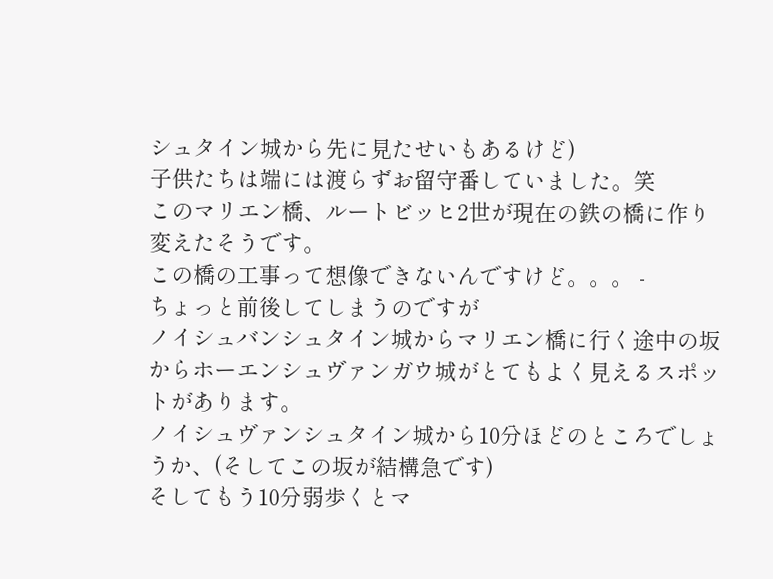シュタイン城から先に見たせいもあるけど)
子供たちは端には渡らずお留守番していました。笑
このマリエン橋、ルートビッヒ2世が現在の鉄の橋に作り変えたそうです。
この橋の工事って想像できないんですけど。。。 -
ちょっと前後してしまうのですが
ノイシュバンシュタイン城からマリエン橋に行く途中の坂からホーエンシュヴァンガウ城がとてもよく見えるスポットがあります。
ノイシュヴァンシュタイン城から10分ほどのところでしょうか、(そしてこの坂が結構急です)
そしてもう10分弱歩くとマ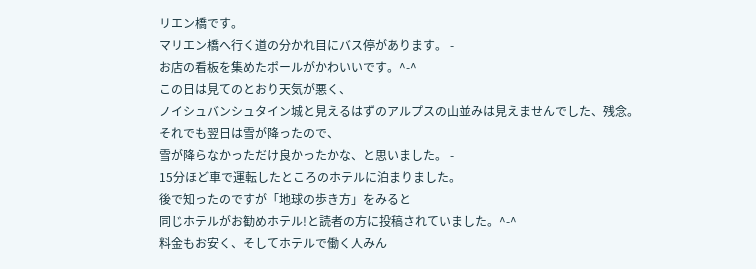リエン橋です。
マリエン橋へ行く道の分かれ目にバス停があります。 -
お店の看板を集めたポールがかわいいです。^-^
この日は見てのとおり天気が悪く、
ノイシュバンシュタイン城と見えるはずのアルプスの山並みは見えませんでした、残念。
それでも翌日は雪が降ったので、
雪が降らなかっただけ良かったかな、と思いました。 -
15分ほど車で運転したところのホテルに泊まりました。
後で知ったのですが「地球の歩き方」をみると
同じホテルがお勧めホテル!と読者の方に投稿されていました。^-^
料金もお安く、そしてホテルで働く人みん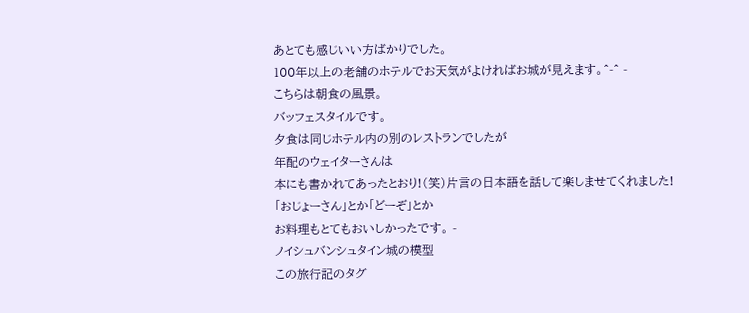あとても感じいい方ばかりでした。
100年以上の老舗のホテルでお天気がよければお城が見えます。^-^ -
こちらは朝食の風景。
バッフェスタイルです。
夕食は同じホテル内の別のレストランでしたが
年配のウェイターさんは
本にも書かれてあったとおり!(笑)片言の日本語を話して楽しませてくれました!
「おじょーさん」とか「どーぞ」とか
お料理もとてもおいしかったです。 -
ノイシュバンシュタイン城の模型
この旅行記のタグ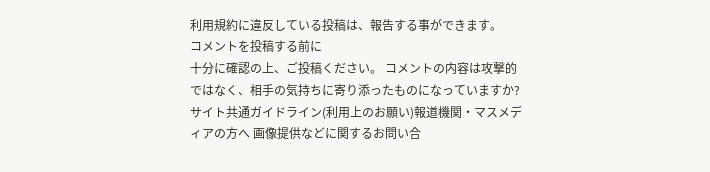利用規約に違反している投稿は、報告する事ができます。
コメントを投稿する前に
十分に確認の上、ご投稿ください。 コメントの内容は攻撃的ではなく、相手の気持ちに寄り添ったものになっていますか?
サイト共通ガイドライン(利用上のお願い)報道機関・マスメディアの方へ 画像提供などに関するお問い合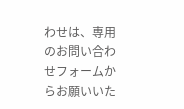わせは、専用のお問い合わせフォームからお願いいた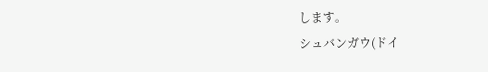します。
シュバンガウ(ドイ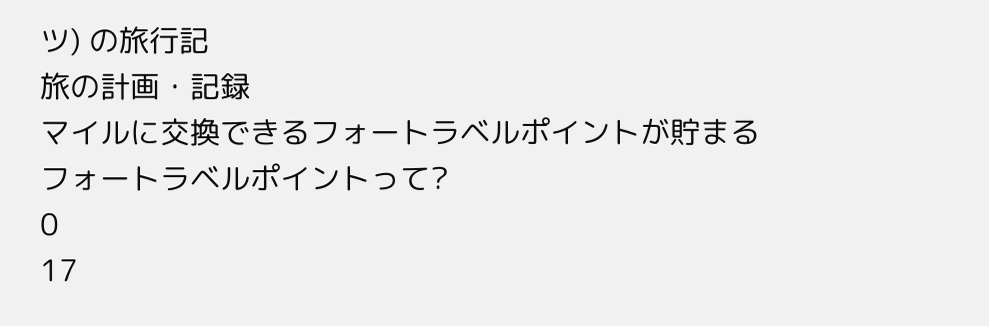ツ) の旅行記
旅の計画・記録
マイルに交換できるフォートラベルポイントが貯まる
フォートラベルポイントって?
0
17